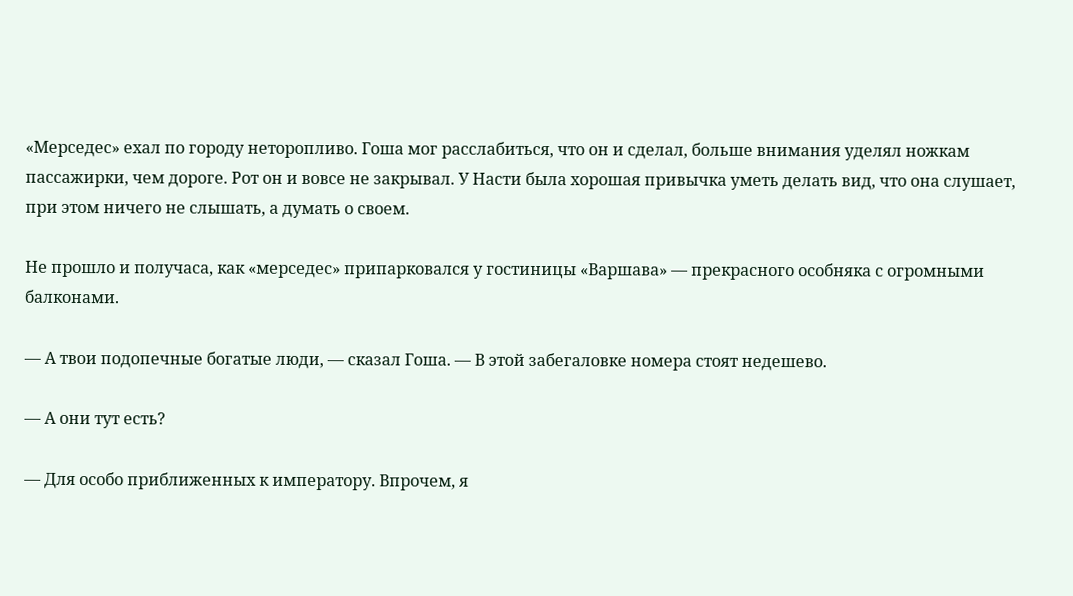«Мерседес» ехал по городу неторопливо. Гоша мог расслабиться, что он и сделал, больше внимания уделял ножкам пассажирки, чем дороге. Рот он и вовсе не закрывал. У Насти была хорошая привычка уметь делать вид, что она слушает, при этом ничего не слышать, а думать о своем.

Не прошло и получаса, как «мерседес» припарковался у гостиницы «Варшава» — прекрасного особняка с огромными балконами.

— А твои подопечные богатые люди, — сказал Гоша. — В этой забегаловке номера стоят недешево.

— А они тут есть?

— Для особо приближенных к императору. Впрочем, я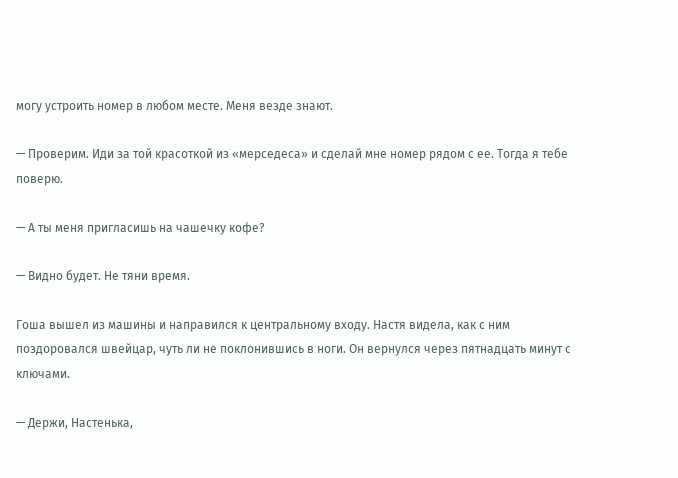могу устроить номер в любом месте. Меня везде знают.

— Проверим. Иди за той красоткой из «мерседеса» и сделай мне номер рядом с ее. Тогда я тебе поверю.

— А ты меня пригласишь на чашечку кофе?

— Видно будет. Не тяни время.

Гоша вышел из машины и направился к центральному входу. Настя видела, как с ним поздоровался швейцар, чуть ли не поклонившись в ноги. Он вернулся через пятнадцать минут с ключами.

— Держи, Настенька,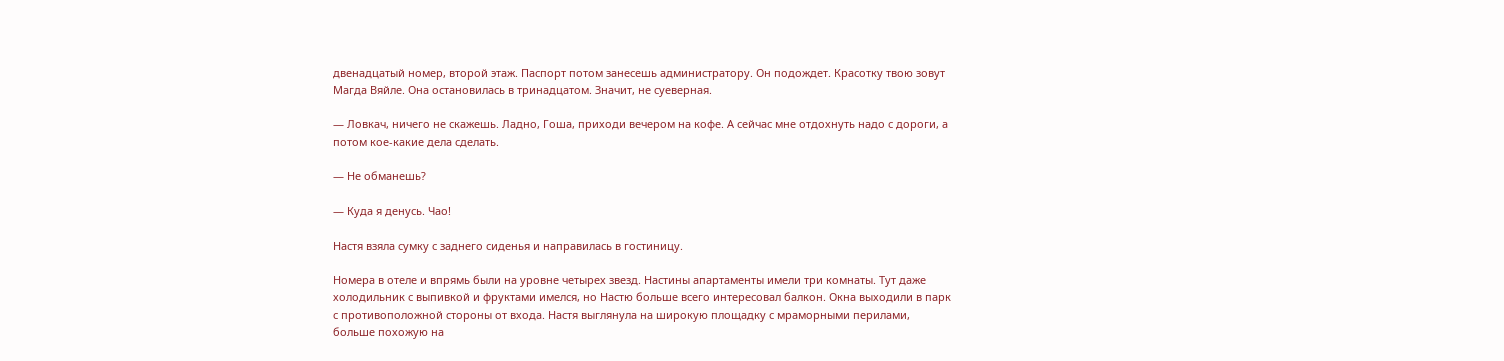двенадцатый номер, второй этаж. Паспорт потом занесешь администратору. Он подождет. Красотку твою зовут Магда Вяйле. Она остановилась в тринадцатом. Значит, не суеверная.

— Ловкач, ничего не скажешь. Ладно, Гоша, приходи вечером на кофе. А сейчас мне отдохнуть надо с дороги, а потом кое-какие дела сделать.

— Не обманешь?

— Куда я денусь. Чао!

Настя взяла сумку с заднего сиденья и направилась в гостиницу.

Номера в отеле и впрямь были на уровне четырех звезд. Настины апартаменты имели три комнаты. Тут даже холодильник с выпивкой и фруктами имелся, но Настю больше всего интересовал балкон. Окна выходили в парк с противоположной стороны от входа. Настя выглянула на широкую площадку с мраморными перилами, больше похожую на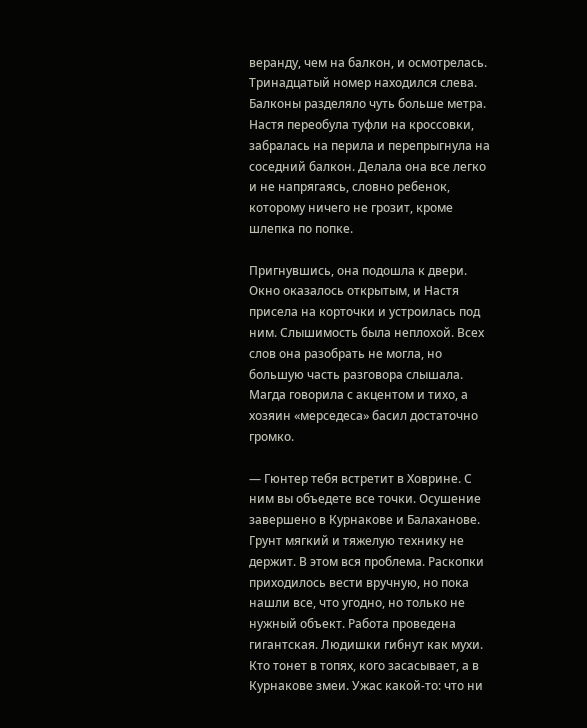веранду, чем на балкон, и осмотрелась. Тринадцатый номер находился слева. Балконы разделяло чуть больше метра. Настя переобула туфли на кроссовки, забралась на перила и перепрыгнула на соседний балкон. Делала она все легко и не напрягаясь, словно ребенок, которому ничего не грозит, кроме шлепка по попке.

Пригнувшись, она подошла к двери. Окно оказалось открытым, и Настя присела на корточки и устроилась под ним. Слышимость была неплохой. Всех слов она разобрать не могла, но большую часть разговора слышала. Магда говорила с акцентом и тихо, а хозяин «мерседеса» басил достаточно громко.

— Гюнтер тебя встретит в Ховрине. С ним вы объедете все точки. Осушение завершено в Курнакове и Балаханове. Грунт мягкий и тяжелую технику не держит. В этом вся проблема. Раскопки приходилось вести вручную, но пока нашли все, что угодно, но только не нужный объект. Работа проведена гигантская. Людишки гибнут как мухи. Кто тонет в топях, кого засасывает, а в Курнакове змеи. Ужас какой-то: что ни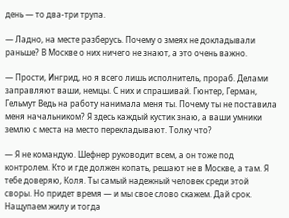день — то два-три трупа.

— Ладно, на месте разберусь. Почему о змеях не докладывали раньше? В Москве о них ничего не знают, а это очень важно.

— Прости, Ингрид, но я всего лишь исполнитель, прораб. Делами заправляют ваши, немцы. С них и спрашивай. Гюнтер, Герман, Гельмут Ведь на работу нанимала меня ты. Почему ты не поставила меня начальником? Я здесь каждый кустик знаю, а ваши умники землю с места на место перекладывают. Толку что?

— Я не командую. Шефнер руководит всем, а он тоже под контролем. Кто и где должен копать, решают не в Москве, а там. Я тебе доверяю, Коля. Ты самый надежный человек среди этой своры. Но придет время — и мы свое слово скажем. Дай срок. Нащупаем жилу и тогда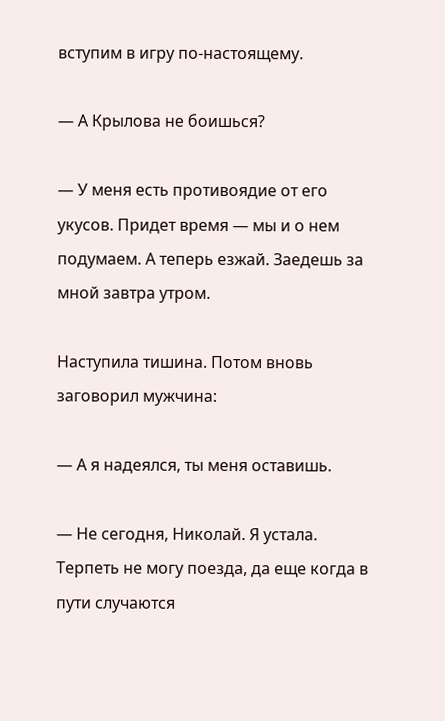вступим в игру по-настоящему.

— А Крылова не боишься?

— У меня есть противоядие от его укусов. Придет время — мы и о нем подумаем. А теперь езжай. Заедешь за мной завтра утром.

Наступила тишина. Потом вновь заговорил мужчина:

— А я надеялся, ты меня оставишь.

— Не сегодня, Николай. Я устала. Терпеть не могу поезда, да еще когда в пути случаются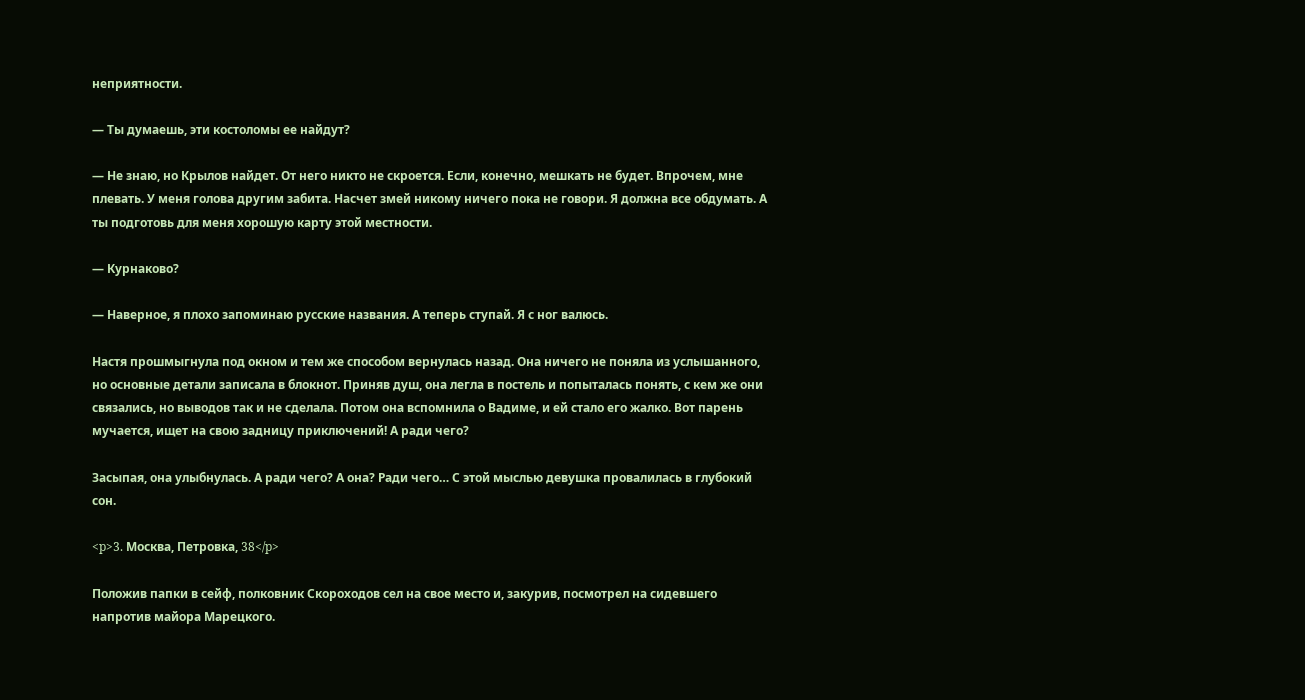неприятности.

— Ты думаешь, эти костоломы ее найдут?

— Не знаю, но Крылов найдет. От него никто не скроется. Если, конечно, мешкать не будет. Впрочем, мне плевать. У меня голова другим забита. Насчет змей никому ничего пока не говори. Я должна все обдумать. А ты подготовь для меня хорошую карту этой местности.

— Курнаково?

— Наверное, я плохо запоминаю русские названия. А теперь ступай. Я с ног валюсь.

Настя прошмыгнула под окном и тем же способом вернулась назад. Она ничего не поняла из услышанного, но основные детали записала в блокнот. Приняв душ, она легла в постель и попыталась понять, с кем же они связались, но выводов так и не сделала. Потом она вспомнила о Вадиме, и ей стало его жалко. Вот парень мучается, ищет на свою задницу приключений! А ради чего?

Засыпая, она улыбнулась. А ради чего? А она? Ради чего… С этой мыслью девушка провалилась в глубокий сон.

<p>3. Москва, Петровка, 38</p>

Положив папки в сейф, полковник Скороходов сел на свое место и, закурив, посмотрел на сидевшего напротив майора Марецкого.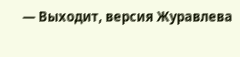— Выходит, версия Журавлева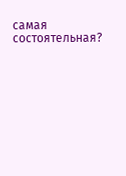самая состоятельная?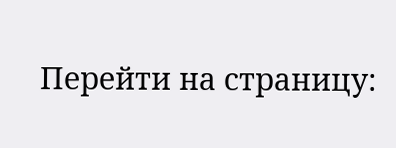Перейти на страницу: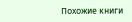Похожие книги